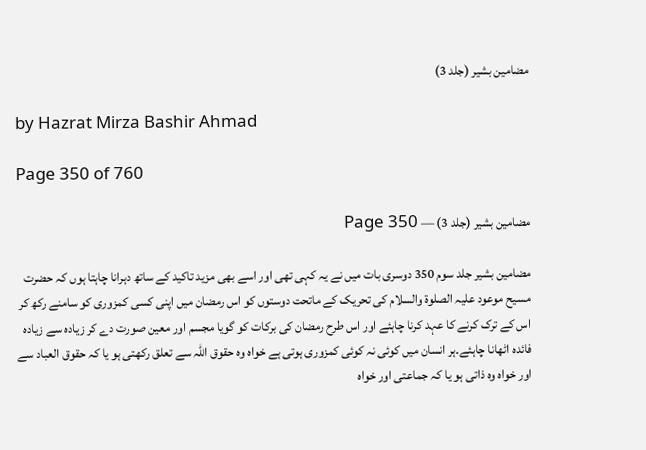مضامین بشیر (جلد 3)

by Hazrat Mirza Bashir Ahmad

Page 350 of 760

مضامین بشیر (جلد 3) — Page 350

مضامین بشیر جلد سوم 350 دوسری بات میں نے یہ کہی تھی اور اسے بھی مزید تاکید کے ساتھ دہرانا چاہتا ہوں کہ حضرت مسیح موعود علیہ الصلوۃ والسلام کی تحریک کے ماتحت دوستوں کو اس رمضان میں اپنی کسی کمزوری کو سامنے رکھ کر اس کے ترک کرنے کا عہد کرنا چاہئے اور اس طرح رمضان کی برکات کو گویا مجسم اور معین صورت دے کر زیادہ سے زیادہ فائدہ اٹھانا چاہئے۔ہر انسان میں کوئی نہ کوئی کمزوری ہوتی ہے خواہ وہ حقوق اللہ سے تعلق رکھتی ہو یا کہ حقوق العباد سے اور خواہ وہ ذاتی ہو یا کہ جماعتی اور خواہ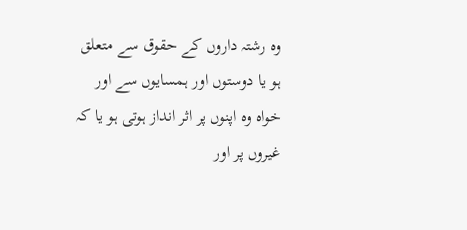وہ رشتہ داروں کے حقوق سے متعلق ہو یا دوستوں اور ہمسایوں سے اور خواہ وہ اپنوں پر اثر انداز ہوتی ہو یا کہ غیروں پر اور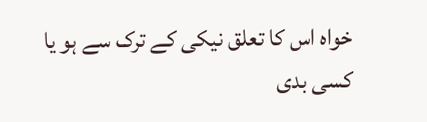خواہ اس کا تعلق نیکی کے ترک سے ہو یا کسی بدی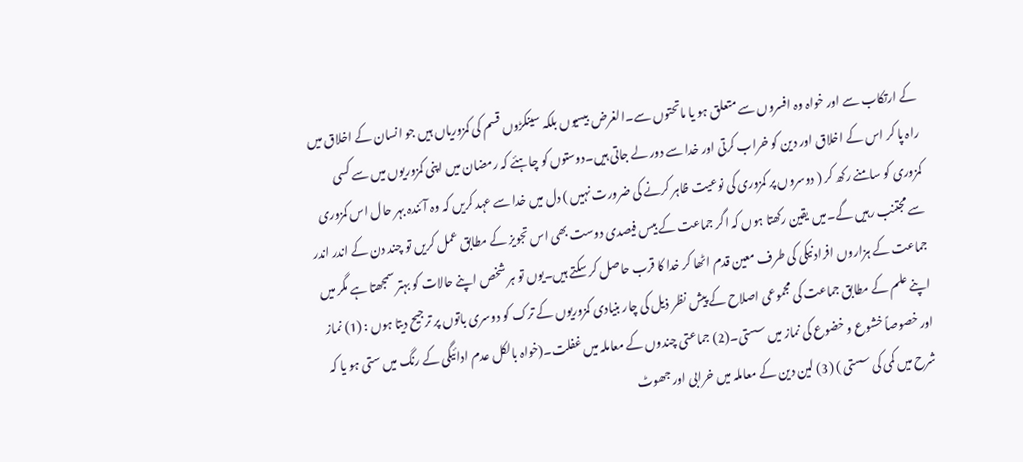کے ارتکاب سے اور خواہ وہ افسروں سے متعلق ہو یا ماتحتوں سے۔الغرض بیسیوں بلکہ سینکڑوں قسم کی کمزوریاں ہیں جو انسان کے اخلاق میں راہ پا کر اس کے اخلاق اور دین کو خراب کرتی اور خدا سے دور لے جاتی ہیں۔دوستوں کو چاہئے کہ رمضان میں اپنی کمزوریوں میں سے کسی کمزوری کو سامنے رکھ کر ( دوسروں پر کمزوری کی نوعیت ظاہر کرنے کی ضرورت نہیں ) دل میں خدا سے عہد کریں کہ وہ آئندہ بہر حال اس کمزوری سے مجتنب رہیں گے۔میں یقین رکھتا ہوں کہ اگر جماعت کے بیس فیصدی دوست بھی اس تجویز کے مطابق عمل کریں تو چند دن کے اندر اندر جماعت کے ہزاروں افراد نیکی کی طرف معین قدم اٹھا کر خدا کا قرب حاصل کر سکتے ہیں۔یوں تو ہر شخص اپنے حالات کو بہتر سمجھتا ہے مگر میں اپنے علم کے مطابق جماعت کی مجموعی اصلاح کے پیش نظر ذیل کی چار بنیادی کمزوریوں کے ترک کو دوسری باتوں پر ترجیح دیتا ہوں : (1) نماز اور خصوصاً خشوع و خضوع کی نماز میں سستی۔(2) جماعتی چندوں کے معاملہ میں غفلت۔(خواہ بالکل عدم ادائیگی کے رنگ میں ستی ہو یا کہ شرح میں کمی کی سستی ) (3) لین دین کے معاملہ میں خرابی اور جھوٹ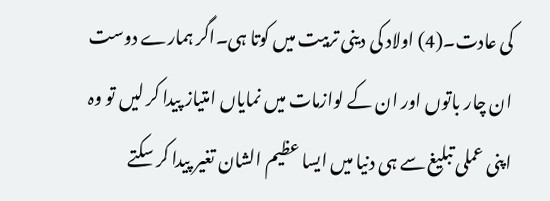کی عادت۔(4) اولاد کی دینی تربیت میں کوتا ہی۔اگر ہمارے دوست ان چار باتوں اور ان کے لوازمات میں نمایاں امتیاز پیدا کر لیں تو وہ اپنی عملی تبلیغ سے ہی دنیا میں ایسا عظیم الشان تغیر پیدا کر سکتے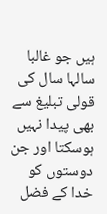ہیں جو غالبا سالہا سال کی قولی تبلیغ سے بھی پیدا نہیں ہوسکتا اور جن دوستوں کو خدا کے فضل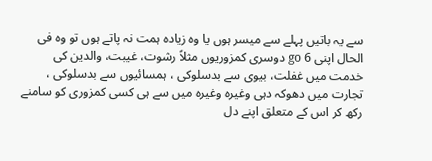سے یہ باتیں پہلے سے میسر ہوں یا وہ زیادہ ہمت نہ پاتے ہوں تو وہ فی الحال اپنی 6 go دوسری کمزوریوں مثلاً رشوت، غیبت، والدین کی خدمت میں غفلت، بیوی سے بدسلوکی ، ہمسائیوں سے بدسلوکی ، تجارت میں دھوکہ دہی وغیرہ وغیرہ میں سے ہی کسی کمزوری کو سامنے رکھ کر اس کے متعلق اپنے دل